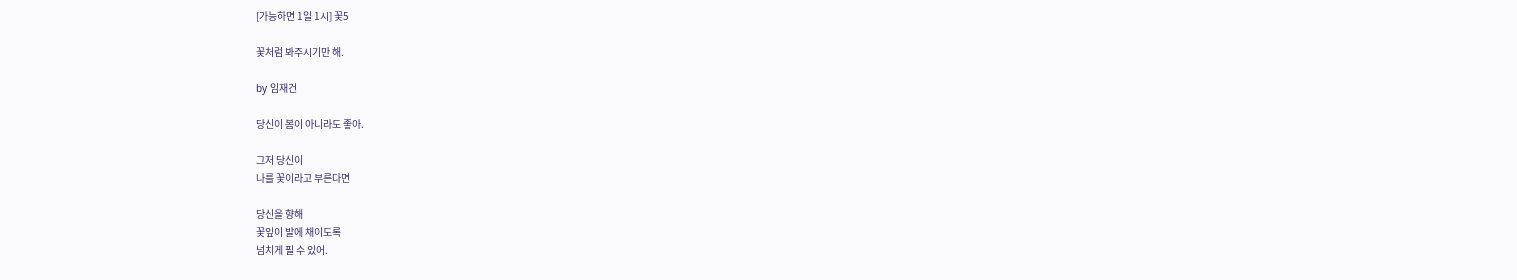[가능하면 1일 1시] 꽃5

꽃처럼 봐주시기만 해.

by 임재건

당신이 봄이 아니라도 좋아.

그저 당신이
나를 꽃이라고 부른다면

당신을 향해
꽃잎이 발에 채이도록
넘치게 필 수 있어.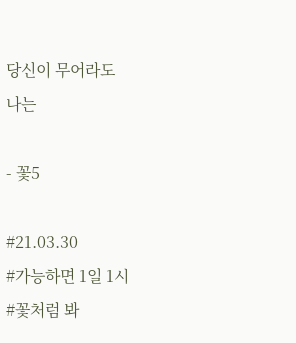당신이 무어라도
나는

- 꽃5

#21.03.30
#가능하면 1일 1시
#꽃처럼 봐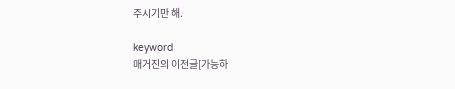주시기만 해.

keyword
매거진의 이전글[가능하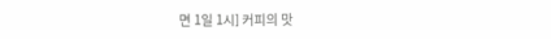면 1일 1시] 커피의 맛